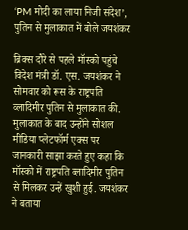‘PM मोदी का लाया निजी संदेश’, पुतिन से मुलाकात में बोले जयशंकर

ब्रिक्स दौरे से पहले मॉस्को पहुंचे विदेश मंत्री डॉ. एस. जयशंकर ने सोमवार को रूस के राष्ट्रपति व्लादिमीर पुतिन से मुलाकात की. मुलाकात के बाद उन्होंने सोशल मीडिया प्लेटफॉर्म एक्स पर जानकारी साझा करते हुए कहा कि मॉस्को में राष्ट्रपति व्लादिमीर पुतिन से मिलकर उन्हें खुशी हुई. जयशंकर ने बताया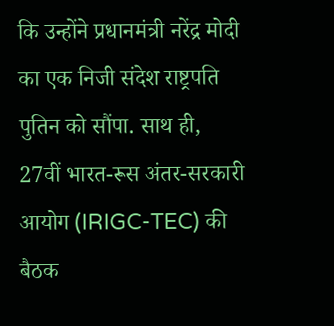कि उन्होंने प्रधानमंत्री नरेंद्र मोदी का एक निजी संदेश राष्ट्रपति पुतिन को सौंपा. साथ ही, 27वीं भारत-रूस अंतर-सरकारी आयोग (IRIGC-TEC) की बैठक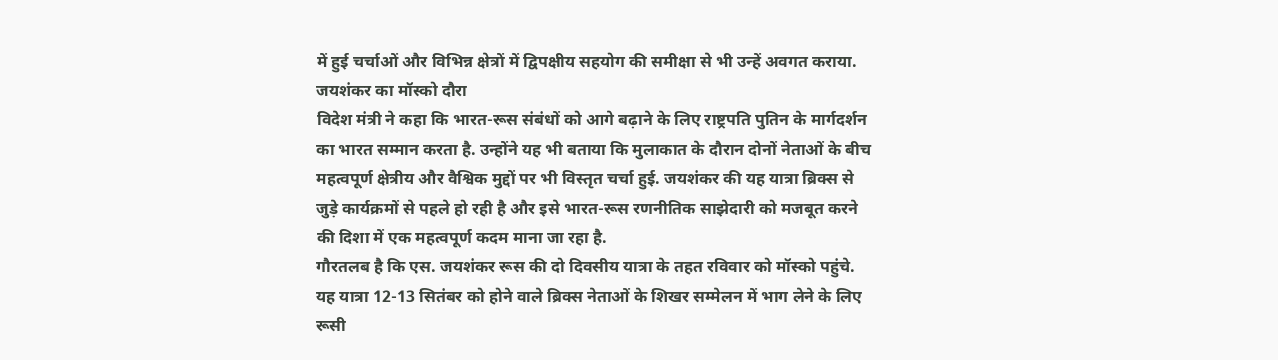में हुई चर्चाओं और विभिन्न क्षेत्रों में द्विपक्षीय सहयोग की समीक्षा से भी उन्हें अवगत कराया.
जयशंकर का मॉस्को दौरा
विदेश मंत्री ने कहा कि भारत-रूस संबंधों को आगे बढ़ाने के लिए राष्ट्रपति पुतिन के मार्गदर्शन का भारत सम्मान करता है. उन्होंने यह भी बताया कि मुलाकात के दौरान दोनों नेताओं के बीच महत्वपूर्ण क्षेत्रीय और वैश्विक मुद्दों पर भी विस्तृत चर्चा हुई. जयशंकर की यह यात्रा ब्रिक्स से जुड़े कार्यक्रमों से पहले हो रही है और इसे भारत-रूस रणनीतिक साझेदारी को मजबूत करने की दिशा में एक महत्वपूर्ण कदम माना जा रहा है.
गौरतलब है कि एस. जयशंकर रूस की दो दिवसीय यात्रा के तहत रविवार को मॉस्को पहुंचे. यह यात्रा 12-13 सितंबर को होने वाले ब्रिक्स नेताओं के शिखर सम्मेलन में भाग लेने के लिए रूसी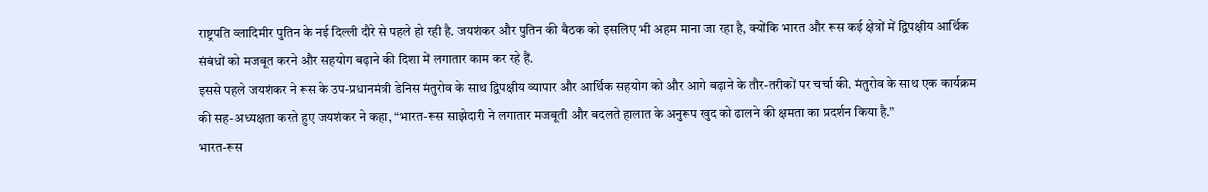राष्ट्रपति व्लादिमीर पुतिन के नई दिल्ली दौरे से पहले हो रही है. जयशंकर और पुतिन की बैठक को इसलिए भी अहम माना जा रहा है, क्योंकि भारत और रूस कई क्षेत्रों में द्विपक्षीय आर्थिक संबंधों को मजबूत करने और सहयोग बढ़ाने की दिशा में लगातार काम कर रहे हैं.
इससे पहले जयशंकर ने रूस के उप-प्रधानमंत्री डेनिस मंतुरोव के साथ द्विपक्षीय व्यापार और आर्थिक सहयोग को और आगे बढ़ाने के तौर-तरीकों पर चर्चा की. मंतुरोव के साथ एक कार्यक्रम की सह-अध्यक्षता करते हुए जयशंकर ने कहा, “भारत-रूस साझेदारी ने लगातार मजबूती और बदलते हालात के अनुरूप खुद को ढालने की क्षमता का प्रदर्शन किया है.”
भारत-रूस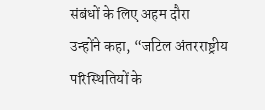संबंधों के लिए अहम दौरा
उन्होंने कहा, “जटिल अंतरराष्ट्रीय परिस्थितियों के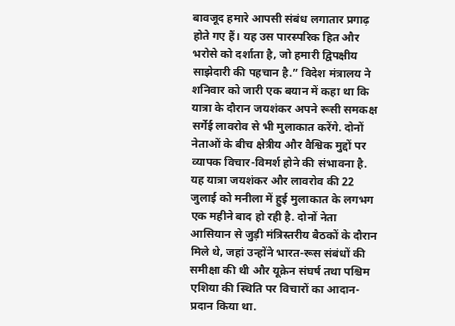बावजूद हमारे आपसी संबंध लगातार प्रगाढ़ होते गए हैं। यह उस पारस्परिक हित और भरोसे को दर्शाता है, जो हमारी द्विपक्षीय साझेदारी की पहचान है.” विदेश मंत्रालय ने शनिवार को जारी एक बयान में कहा था कि यात्रा के दौरान जयशंकर अपने रूसी समकक्ष सर्गेई लावरोव से भी मुलाकात करेंगे. दोनों नेताओं के बीच क्षेत्रीय और वैश्विक मुद्दों पर व्यापक विचार-विमर्श होने की संभावना है.
यह यात्रा जयशंकर और लावरोव की 22 जुलाई को मनीला में हुई मुलाकात के लगभग एक महीने बाद हो रही है. दोनों नेता आसियान से जुड़ी मंत्रिस्तरीय बैठकों के दौरान मिले थे, जहां उन्होंने भारत-रूस संबंधों की समीक्षा की थी और यूक्रेन संघर्ष तथा पश्चिम एशिया की स्थिति पर विचारों का आदान-प्रदान किया था.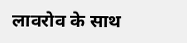लावरोव के साथ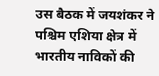उस बैठक में जयशंकर ने पश्चिम एशिया क्षेत्र में भारतीय नाविकों की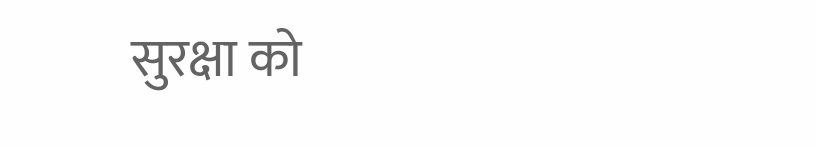सुरक्षा को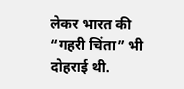लेकर भारत की “गहरी चिंता” भी दोहराई थी.